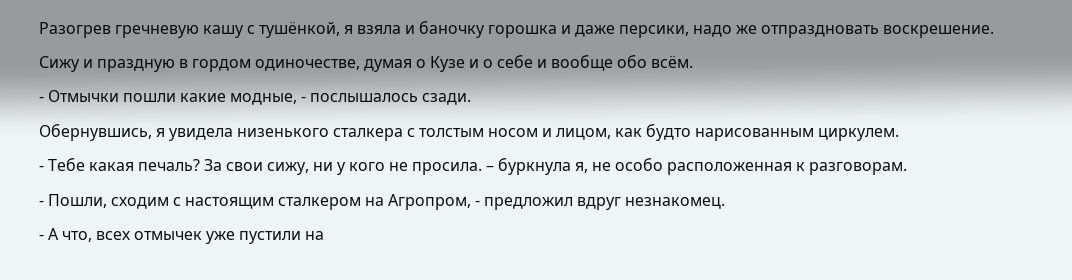Разогрев гречневую кашу с тушёнкой, я взяла и баночку горошка и даже персики, надо же отпраздновать воскрешение. Сижу и праздную в гордом одиночестве, думая о Кузе и о себе и вообще обо всём.
- Отмычки пошли какие модные, - послышалось сзади.
Обернувшись, я увидела низенького сталкера с толстым носом и лицом, как будто нарисованным циркулем.
- Тебе какая печаль? За свои сижу, ни у кого не просила. – буркнула я, не особо расположенная к разговорам.
- Пошли, сходим с настоящим сталкером на Агропром, - предложил вдруг незнакомец.
- А что, всех отмычек уже пустили на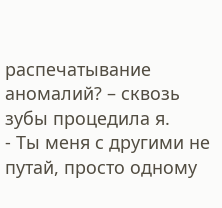распечатывание аномалий? – сквозь зубы процедила я.
- Ты меня с другими не путай, просто одному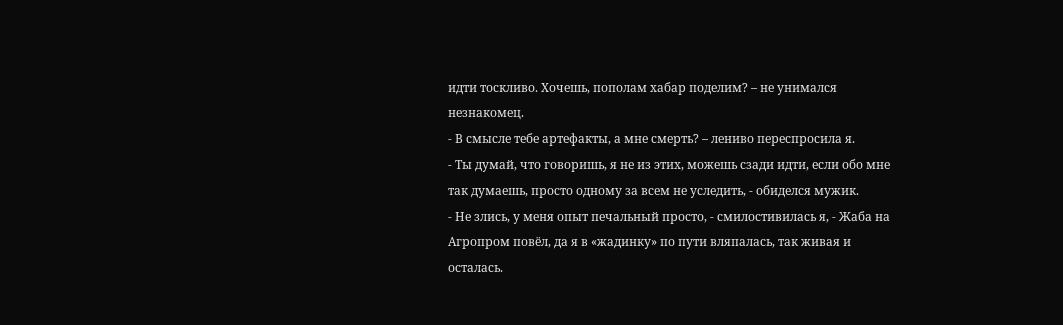идти тоскливо. Хочешь, пополам хабар поделим? – не унимался незнакомец.
- В смысле тебе артефакты, а мне смерть? – лениво переспросила я.
- Ты думай, что говоришь, я не из этих, можешь сзади идти, если обо мне так думаешь, просто одному за всем не уследить, - обиделся мужик.
- Не злись, у меня опыт печальный просто, - смилостивилась я, - Жаба на Агропром повёл, да я в «жадинку» по пути вляпалась, так живая и осталась.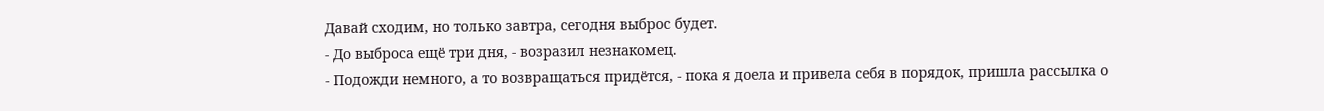Давай сходим, но только завтра, сегодня выброс будет.
- До выброса ещё три дня, - возразил незнакомец.
- Подожди немного, а то возвращаться придётся, - пока я доела и привела себя в порядок, пришла рассылка о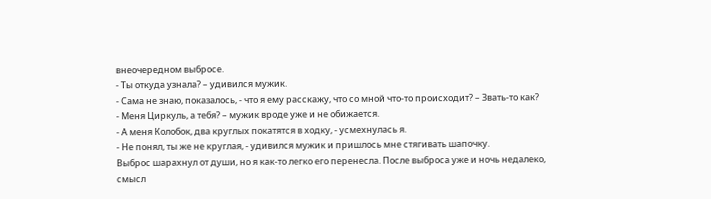внеочередном выбросе.
- Ты откуда узнала? – удивился мужик.
- Сама не знаю, показалось, - что я ему расскажу, что со мной что-то происходит? – Звать-то как?
- Меня Циркуль, а тебя? – мужик вроде уже и не обижается.
- А меня Колобок, два круглых покатятся в ходку, - усмехнулась я.
- Не понял, ты же не круглая, - удивился мужик и пришлось мне стягивать шапочку.
Выброс шарахнул от души, но я как-то легко его перенесла. После выброса уже и ночь недалеко, смысл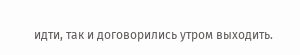идти, так и договорились утром выходить.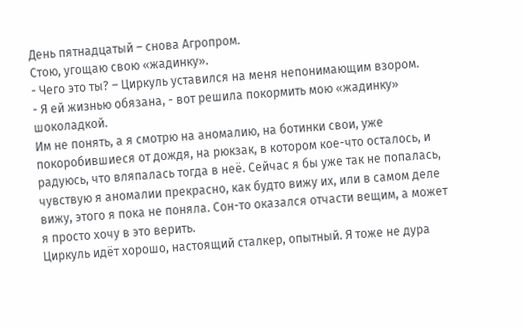День пятнадцатый – снова Агропром.
Стою, угощаю свою «жадинку».
- Чего это ты? – Циркуль уставился на меня непонимающим взором.
- Я ей жизнью обязана, - вот решила покормить мою «жадинку» шоколадкой.
Им не понять, а я смотрю на аномалию, на ботинки свои, уже покоробившиеся от дождя, на рюкзак, в котором кое-что осталось, и радуюсь, что вляпалась тогда в неё. Сейчас я бы уже так не попалась, чувствую я аномалии прекрасно, как будто вижу их, или в самом деле вижу, этого я пока не поняла. Сон-то оказался отчасти вещим, а может я просто хочу в это верить.
Циркуль идёт хорошо, настоящий сталкер, опытный. Я тоже не дура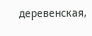деревенская,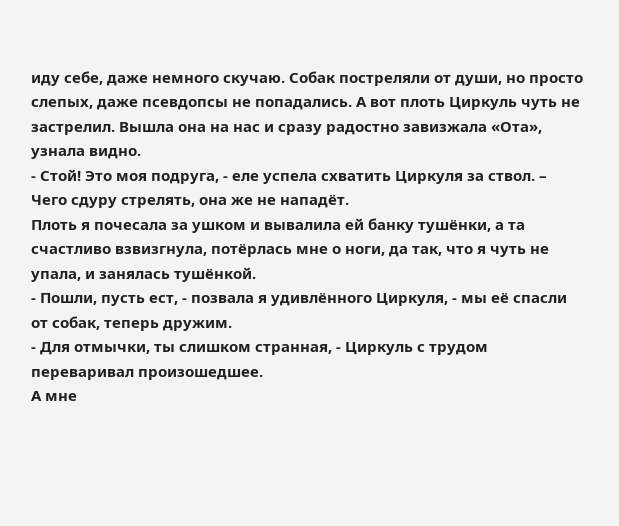иду себе, даже немного скучаю. Собак постреляли от души, но просто слепых, даже псевдопсы не попадались. А вот плоть Циркуль чуть не застрелил. Вышла она на нас и сразу радостно завизжала «Ота», узнала видно.
- Стой! Это моя подруга, - еле успела схватить Циркуля за ствол. – Чего сдуру стрелять, она же не нападёт.
Плоть я почесала за ушком и вывалила ей банку тушёнки, а та счастливо взвизгнула, потёрлась мне о ноги, да так, что я чуть не упала, и занялась тушёнкой.
- Пошли, пусть ест, - позвала я удивлённого Циркуля, - мы её спасли от собак, теперь дружим.
- Для отмычки, ты слишком странная, - Циркуль с трудом переваривал произошедшее.
А мне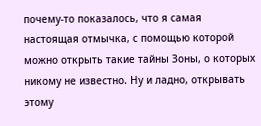почему-то показалось, что я самая настоящая отмычка, с помощью которой можно открыть такие тайны Зоны, о которых никому не известно. Ну и ладно, открывать этому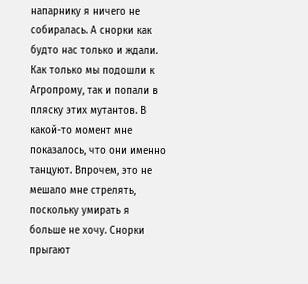напарнику я ничего не собиралась. А снорки как будто нас только и ждали.
Как только мы подошли к Агропрому, так и попали в пляску этих мутантов. В какой-то момент мне показалось, что они именно танцуют. Впрочем, это не мешало мне стрелять, поскольку умирать я больше не хочу. Снорки прыгают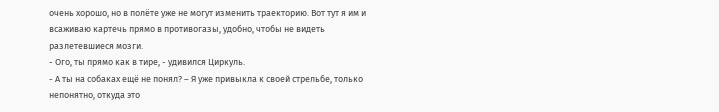очень хорошо, но в полёте уже не могут изменить траекторию. Вот тут я им и всаживаю картечь прямо в противогазы, удобно, чтобы не видеть разлетевшиеся мозги.
- Ого, ты прямо как в тире, - удивился Циркуль.
- А ты на собаках ещё не понял? – Я уже привыкла к своей стрельбе, только непонятно, откуда это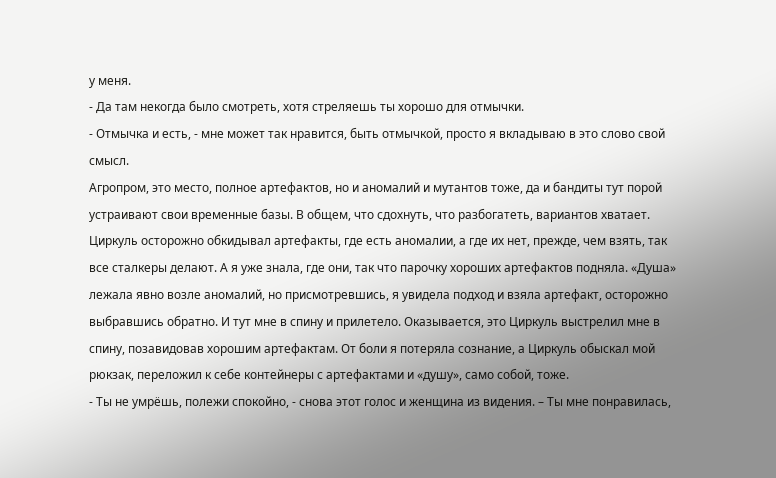у меня.
- Да там некогда было смотреть, хотя стреляешь ты хорошо для отмычки.
- Отмычка и есть, - мне может так нравится, быть отмычкой, просто я вкладываю в это слово свой смысл.
Агропром, это место, полное артефактов, но и аномалий и мутантов тоже, да и бандиты тут порой устраивают свои временные базы. В общем, что сдохнуть, что разбогатеть, вариантов хватает.
Циркуль осторожно обкидывал артефакты, где есть аномалии, а где их нет, прежде, чем взять, так все сталкеры делают. А я уже знала, где они, так что парочку хороших артефактов подняла. «Душа» лежала явно возле аномалий, но присмотревшись, я увидела подход и взяла артефакт, осторожно выбравшись обратно. И тут мне в спину и прилетело. Оказывается, это Циркуль выстрелил мне в спину, позавидовав хорошим артефактам. От боли я потеряла сознание, а Циркуль обыскал мой рюкзак, переложил к себе контейнеры с артефактами и «душу», само собой, тоже.
- Ты не умрёшь, полежи спокойно, - снова этот голос и женщина из видения. – Ты мне понравилась,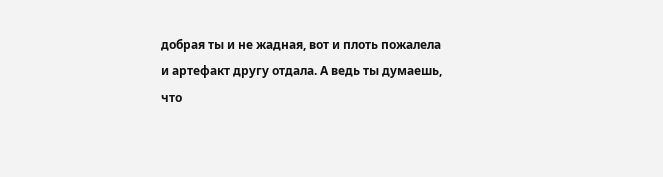добрая ты и не жадная, вот и плоть пожалела и артефакт другу отдала. А ведь ты думаешь, что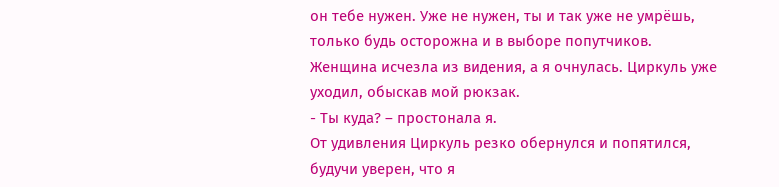он тебе нужен. Уже не нужен, ты и так уже не умрёшь, только будь осторожна и в выборе попутчиков.
Женщина исчезла из видения, а я очнулась. Циркуль уже уходил, обыскав мой рюкзак.
- Ты куда? – простонала я.
От удивления Циркуль резко обернулся и попятился, будучи уверен, что я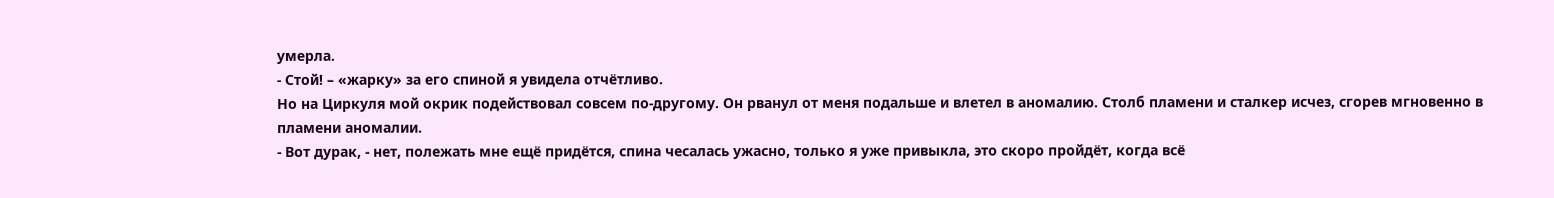умерла.
- Стой! – «жарку» за его спиной я увидела отчётливо.
Но на Циркуля мой окрик подействовал совсем по-другому. Он рванул от меня подальше и влетел в аномалию. Столб пламени и сталкер исчез, сгорев мгновенно в пламени аномалии.
- Вот дурак, - нет, полежать мне ещё придётся, спина чесалась ужасно, только я уже привыкла, это скоро пройдёт, когда всё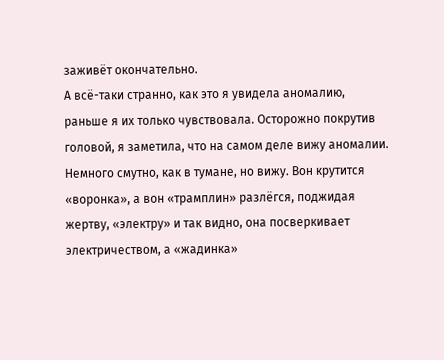заживёт окончательно.
А всё-таки странно, как это я увидела аномалию, раньше я их только чувствовала. Осторожно покрутив головой, я заметила, что на самом деле вижу аномалии. Немного смутно, как в тумане, но вижу. Вон крутится «воронка», а вон «трамплин» разлёгся, поджидая жертву, «электру» и так видно, она посверкивает электричеством, а «жадинка»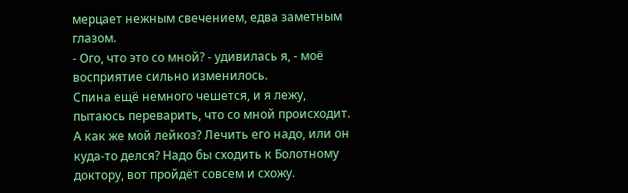мерцает нежным свечением, едва заметным глазом.
- Ого, что это со мной? - удивилась я, - моё восприятие сильно изменилось.
Спина ещё немного чешется, и я лежу, пытаюсь переварить, что со мной происходит. А как же мой лейкоз? Лечить его надо, или он куда-то делся? Надо бы сходить к Болотному доктору, вот пройдёт совсем и схожу.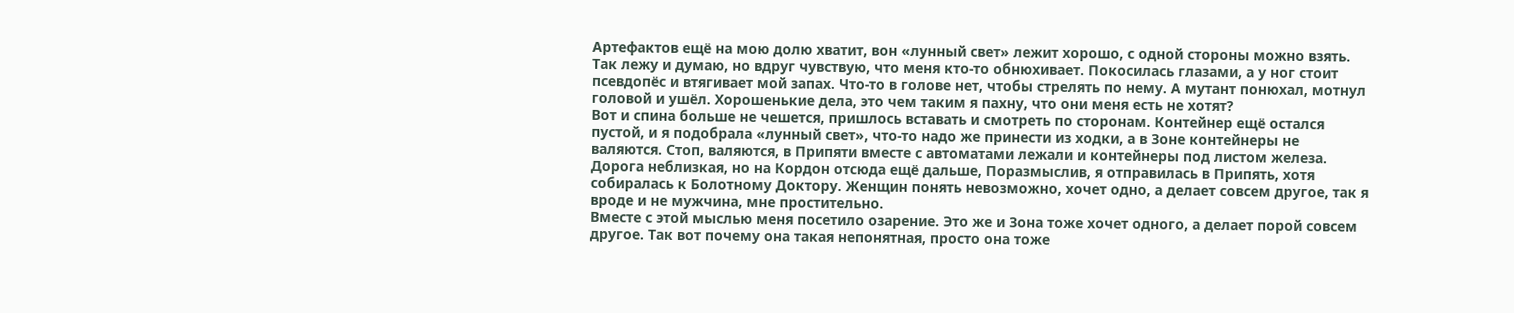Артефактов ещё на мою долю хватит, вон «лунный свет» лежит хорошо, с одной стороны можно взять. Так лежу и думаю, но вдруг чувствую, что меня кто-то обнюхивает. Покосилась глазами, а у ног стоит псевдопёс и втягивает мой запах. Что-то в голове нет, чтобы стрелять по нему. А мутант понюхал, мотнул головой и ушёл. Хорошенькие дела, это чем таким я пахну, что они меня есть не хотят?
Вот и спина больше не чешется, пришлось вставать и смотреть по сторонам. Контейнер ещё остался пустой, и я подобрала «лунный свет», что-то надо же принести из ходки, а в Зоне контейнеры не валяются. Стоп, валяются, в Припяти вместе с автоматами лежали и контейнеры под листом железа. Дорога неблизкая, но на Кордон отсюда ещё дальше, Поразмыслив, я отправилась в Припять, хотя собиралась к Болотному Доктору. Женщин понять невозможно, хочет одно, а делает совсем другое, так я вроде и не мужчина, мне простительно.
Вместе с этой мыслью меня посетило озарение. Это же и Зона тоже хочет одного, а делает порой совсем другое. Так вот почему она такая непонятная, просто она тоже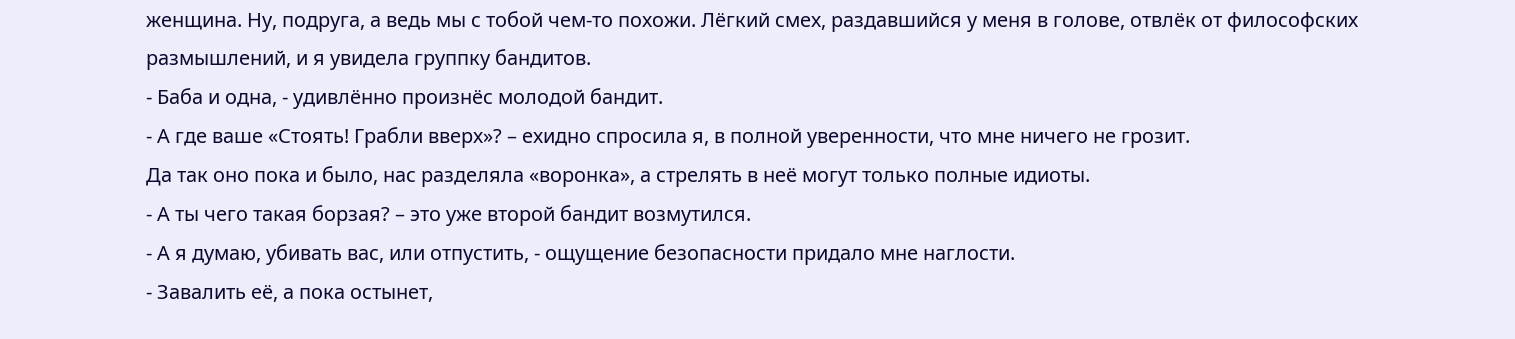женщина. Ну, подруга, а ведь мы с тобой чем-то похожи. Лёгкий смех, раздавшийся у меня в голове, отвлёк от философских размышлений, и я увидела группку бандитов.
- Баба и одна, - удивлённо произнёс молодой бандит.
- А где ваше «Стоять! Грабли вверх»? – ехидно спросила я, в полной уверенности, что мне ничего не грозит.
Да так оно пока и было, нас разделяла «воронка», а стрелять в неё могут только полные идиоты.
- А ты чего такая борзая? – это уже второй бандит возмутился.
- А я думаю, убивать вас, или отпустить, - ощущение безопасности придало мне наглости.
- Завалить её, а пока остынет,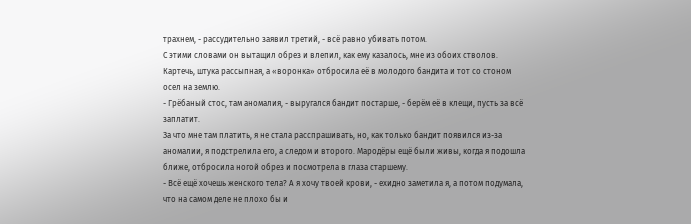трахнем, - рассудительно заявил третий, - всё равно убивать потом.
С этими словами он вытащил обрез и влепил, как ему казалось, мне из обоих стволов. Картечь, штука рассыпная, а «воронка» отбросила её в молодого бандита и тот со стоном осел на землю.
- Грёбаный стос, там аномалия, - выругался бандит постарше, - берём её в клещи, пусть за всё заплатит.
За что мне там платить, я не стала расспрашивать, но, как только бандит появился из-за аномалии, я подстрелила его, а следом и второго. Мародёры ещё были живы, когда я подошла ближе, отбросила ногой обрез и посмотрела в глаза старшему.
- Всё ещё хочешь женского тела? А я хочу твоей крови, - ехидно заметила я, а потом подумала, что на самом деле не плохо бы и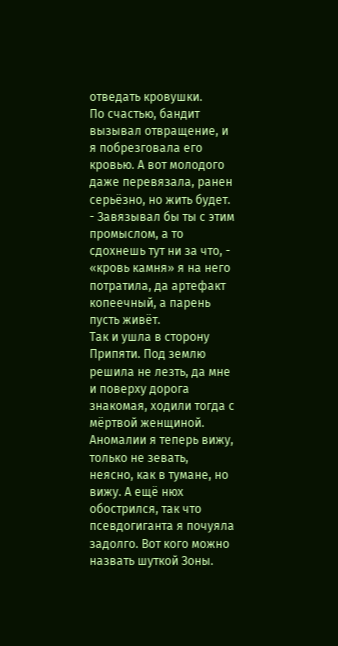отведать кровушки.
По счастью, бандит вызывал отвращение, и я побрезговала его кровью. А вот молодого даже перевязала, ранен серьёзно, но жить будет.
- Завязывал бы ты с этим промыслом, а то сдохнешь тут ни за что, - «кровь камня» я на него потратила, да артефакт копеечный, а парень пусть живёт.
Так и ушла в сторону Припяти. Под землю решила не лезть, да мне и поверху дорога знакомая, ходили тогда с мёртвой женщиной. Аномалии я теперь вижу, только не зевать, неясно, как в тумане, но вижу. А ещё нюх обострился, так что псевдогиганта я почуяла задолго. Вот кого можно назвать шуткой Зоны.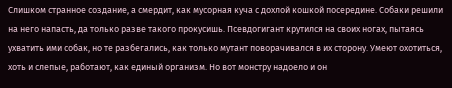Слишком странное создание, а смердит, как мусорная куча с дохлой кошкой посередине. Собаки решили на него напасть, да только разве такого прокусишь. Псевдогигант крутился на своих ногах, пытаясь ухватить ими собак, но те разбегались, как только мутант поворачивался в их сторону. Умеют охотиться, хоть и слепые, работают, как единый организм. Но вот монстру надоело и он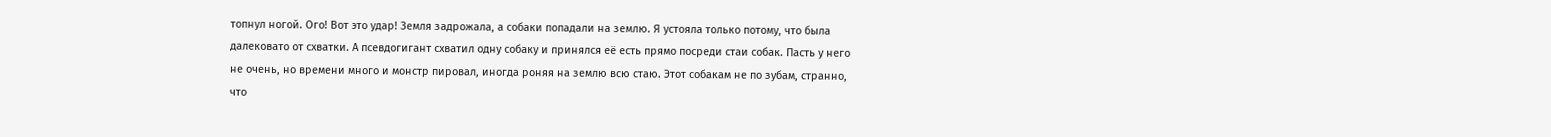топнул ногой. Ого! Вот это удар! Земля задрожала, а собаки попадали на землю. Я устояла только потому, что была далековато от схватки. А псевдогигант схватил одну собаку и принялся её есть прямо посреди стаи собак. Пасть у него не очень, но времени много и монстр пировал, иногда роняя на землю всю стаю. Этот собакам не по зубам, странно, что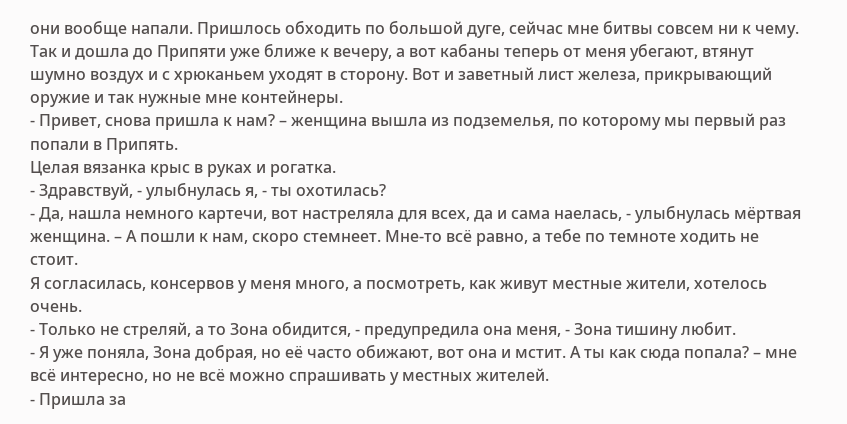они вообще напали. Пришлось обходить по большой дуге, сейчас мне битвы совсем ни к чему. Так и дошла до Припяти уже ближе к вечеру, а вот кабаны теперь от меня убегают, втянут шумно воздух и с хрюканьем уходят в сторону. Вот и заветный лист железа, прикрывающий оружие и так нужные мне контейнеры.
- Привет, снова пришла к нам? – женщина вышла из подземелья, по которому мы первый раз попали в Припять.
Целая вязанка крыс в руках и рогатка.
- Здравствуй, - улыбнулась я, - ты охотилась?
- Да, нашла немного картечи, вот настреляла для всех, да и сама наелась, - улыбнулась мёртвая женщина. – А пошли к нам, скоро стемнеет. Мне-то всё равно, а тебе по темноте ходить не стоит.
Я согласилась, консервов у меня много, а посмотреть, как живут местные жители, хотелось очень.
- Только не стреляй, а то Зона обидится, - предупредила она меня, - Зона тишину любит.
- Я уже поняла, Зона добрая, но её часто обижают, вот она и мстит. А ты как сюда попала? – мне всё интересно, но не всё можно спрашивать у местных жителей.
- Пришла за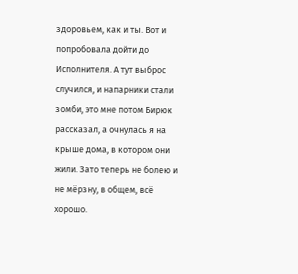здоровьем, как и ты. Вот и попробовала дойти до Исполнителя. А тут выброс случился, и напарники стали зомби, это мне потом Бирюк рассказал, а очнулась я на крыше дома, в котором они жили. Зато теперь не болею и не мёрзну, в общем, всё хорошо.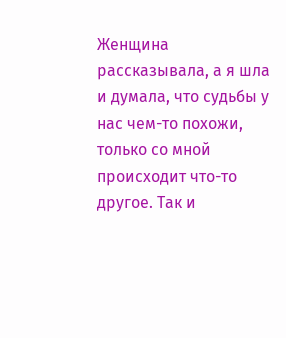Женщина рассказывала, а я шла и думала, что судьбы у нас чем-то похожи, только со мной происходит что-то другое. Так и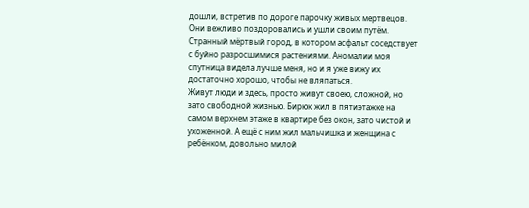дошли, встретив по дороге парочку живых мертвецов. Они вежливо поздоровались и ушли своим путём. Странный мёртвый город, в котором асфальт соседствует с буйно разросшимися растениями. Аномалии моя спутница видела лучше меня, но и я уже вижу их достаточно хорошо, чтобы не вляпаться.
Живут люди и здесь, просто живут своею, сложной, но зато свободной жизнью. Бирюк жил в пятиэтажке на самом верхнем этаже в квартире без окон, зато чистой и ухоженной. А ещё с ним жил мальчишка и женщина с ребёнком, довольно милой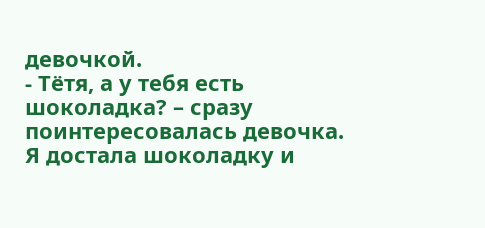девочкой.
- Тётя, а у тебя есть шоколадка? – сразу поинтересовалась девочка.
Я достала шоколадку и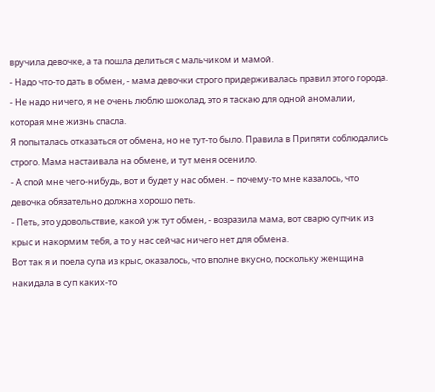вручила девочке, а та пошла делиться с мальчиком и мамой.
- Надо что-то дать в обмен, - мама девочки строго придерживалась правил этого города.
- Не надо ничего, я не очень люблю шоколад, это я таскаю для одной аномалии, которая мне жизнь спасла.
Я попыталась отказаться от обмена, но не тут-то было. Правила в Припяти соблюдались строго. Мама настаивала на обмене, и тут меня осенило.
- А спой мне чего-нибудь, вот и будет у нас обмен. – почему-то мне казалось, что девочка обязательно должна хорошо петь.
- Петь, это удовольствие, какой уж тут обмен, - возразила мама, вот сварю супчик из крыс и накормим тебя, а то у нас сейчас ничего нет для обмена.
Вот так я и поела супа из крыс, оказалось, что вполне вкусно, поскольку женщина накидала в суп каких-то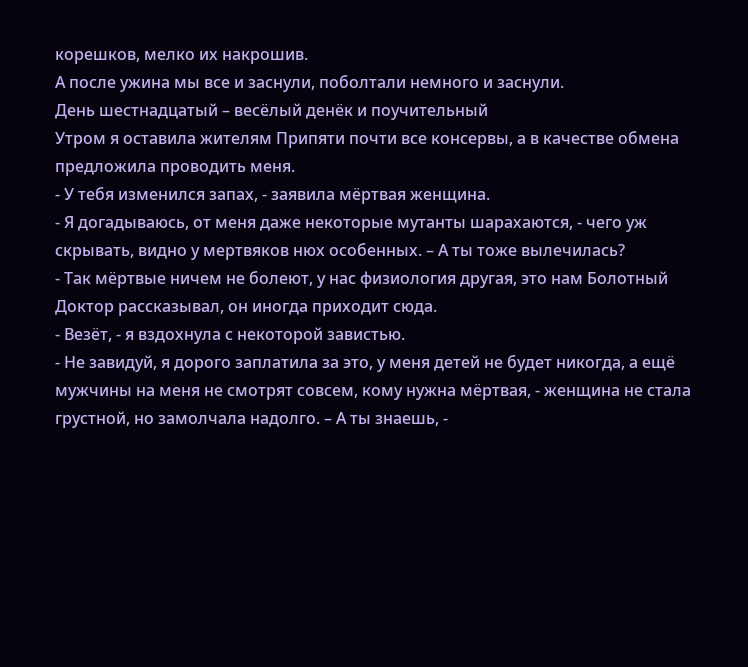корешков, мелко их накрошив.
А после ужина мы все и заснули, поболтали немного и заснули.
День шестнадцатый – весёлый денёк и поучительный
Утром я оставила жителям Припяти почти все консервы, а в качестве обмена предложила проводить меня.
- У тебя изменился запах, - заявила мёртвая женщина.
- Я догадываюсь, от меня даже некоторые мутанты шарахаются, - чего уж скрывать, видно у мертвяков нюх особенных. – А ты тоже вылечилась?
- Так мёртвые ничем не болеют, у нас физиология другая, это нам Болотный Доктор рассказывал, он иногда приходит сюда.
- Везёт, - я вздохнула с некоторой завистью.
- Не завидуй, я дорого заплатила за это, у меня детей не будет никогда, а ещё мужчины на меня не смотрят совсем, кому нужна мёртвая, - женщина не стала грустной, но замолчала надолго. – А ты знаешь, -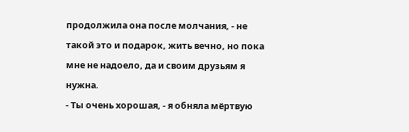продолжила она после молчания, - не такой это и подарок, жить вечно, но пока мне не надоело, да и своим друзьям я нужна.
- Ты очень хорошая, - я обняла мёртвую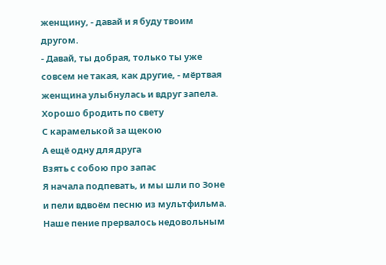женщину, - давай и я буду твоим другом.
- Давай, ты добрая, только ты уже совсем не такая, как другие, - мёртвая женщина улыбнулась и вдруг запела.
Хорошо бродить по свету
С карамелькой за щекою
А ещё одну для друга
Взять с собою про запас
Я начала подпевать, и мы шли по Зоне и пели вдвоём песню из мультфильма. Наше пение прервалось недовольным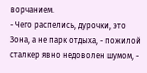ворчанием.
- Чего распелись, дурочки, это Зона, а не парк отдыха, - пожилой сталкер явно недоволен шумом, -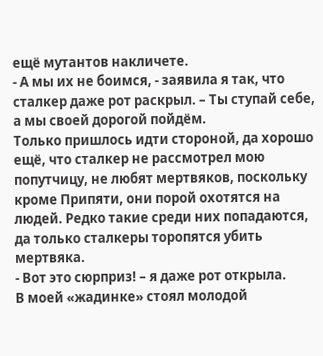ещё мутантов накличете.
- А мы их не боимся, - заявила я так, что сталкер даже рот раскрыл. – Ты ступай себе, а мы своей дорогой пойдём.
Только пришлось идти стороной, да хорошо ещё, что сталкер не рассмотрел мою попутчицу, не любят мертвяков, поскольку кроме Припяти, они порой охотятся на людей. Редко такие среди них попадаются, да только сталкеры торопятся убить мертвяка.
- Вот это сюрприз! – я даже рот открыла.
В моей «жадинке» стоял молодой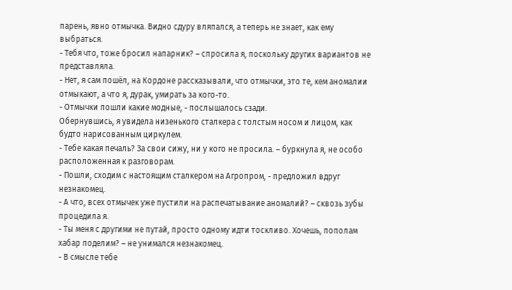парень, явно отмычка. Видно сдуру вляпался, а теперь не знает, как ему выбраться.
- Тебя что, тоже бросил напарник? – спросила я, поскольку других вариантов не представляла.
- Нет, я сам пошёл, на Кордоне рассказывали, что отмычки, это те, кем аномалии отмыкают, а что я, дурак, умирать за кого-то.
- Отмычки пошли какие модные, - послышалось сзади.
Обернувшись, я увидела низенького сталкера с толстым носом и лицом, как будто нарисованным циркулем.
- Тебе какая печаль? За свои сижу, ни у кого не просила. – буркнула я, не особо расположенная к разговорам.
- Пошли, сходим с настоящим сталкером на Агропром, - предложил вдруг незнакомец.
- А что, всех отмычек уже пустили на распечатывание аномалий? – сквозь зубы процедила я.
- Ты меня с другими не путай, просто одному идти тоскливо. Хочешь, пополам хабар поделим? – не унимался незнакомец.
- В смысле тебе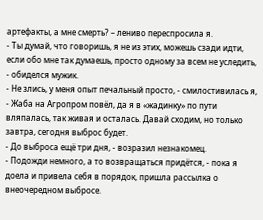артефакты, а мне смерть? – лениво переспросила я.
- Ты думай, что говоришь, я не из этих, можешь сзади идти, если обо мне так думаешь, просто одному за всем не уследить, - обиделся мужик.
- Не злись, у меня опыт печальный просто, - смилостивилась я, - Жаба на Агропром повёл, да я в «жадинку» по пути вляпалась, так живая и осталась. Давай сходим, но только завтра, сегодня выброс будет.
- До выброса ещё три дня, - возразил незнакомец.
- Подожди немного, а то возвращаться придётся, - пока я доела и привела себя в порядок, пришла рассылка о внеочередном выбросе.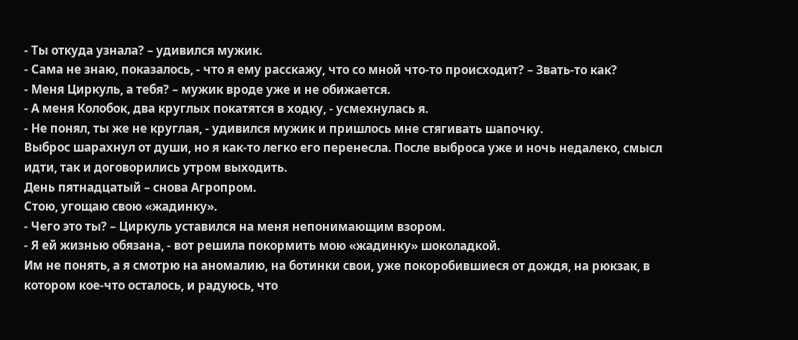- Ты откуда узнала? – удивился мужик.
- Сама не знаю, показалось, - что я ему расскажу, что со мной что-то происходит? – Звать-то как?
- Меня Циркуль, а тебя? – мужик вроде уже и не обижается.
- А меня Колобок, два круглых покатятся в ходку, - усмехнулась я.
- Не понял, ты же не круглая, - удивился мужик и пришлось мне стягивать шапочку.
Выброс шарахнул от души, но я как-то легко его перенесла. После выброса уже и ночь недалеко, смысл идти, так и договорились утром выходить.
День пятнадцатый – снова Агропром.
Стою, угощаю свою «жадинку».
- Чего это ты? – Циркуль уставился на меня непонимающим взором.
- Я ей жизнью обязана, - вот решила покормить мою «жадинку» шоколадкой.
Им не понять, а я смотрю на аномалию, на ботинки свои, уже покоробившиеся от дождя, на рюкзак, в котором кое-что осталось, и радуюсь, что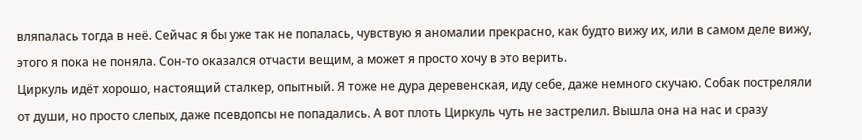вляпалась тогда в неё. Сейчас я бы уже так не попалась, чувствую я аномалии прекрасно, как будто вижу их, или в самом деле вижу, этого я пока не поняла. Сон-то оказался отчасти вещим, а может я просто хочу в это верить.
Циркуль идёт хорошо, настоящий сталкер, опытный. Я тоже не дура деревенская, иду себе, даже немного скучаю. Собак постреляли от души, но просто слепых, даже псевдопсы не попадались. А вот плоть Циркуль чуть не застрелил. Вышла она на нас и сразу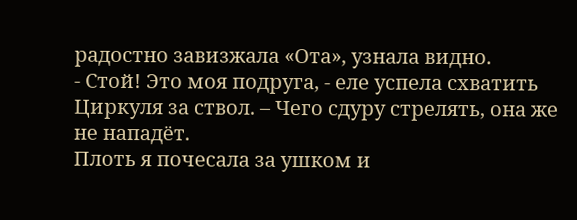радостно завизжала «Ота», узнала видно.
- Стой! Это моя подруга, - еле успела схватить Циркуля за ствол. – Чего сдуру стрелять, она же не нападёт.
Плоть я почесала за ушком и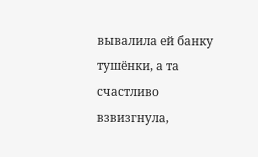вывалила ей банку тушёнки, а та счастливо взвизгнула,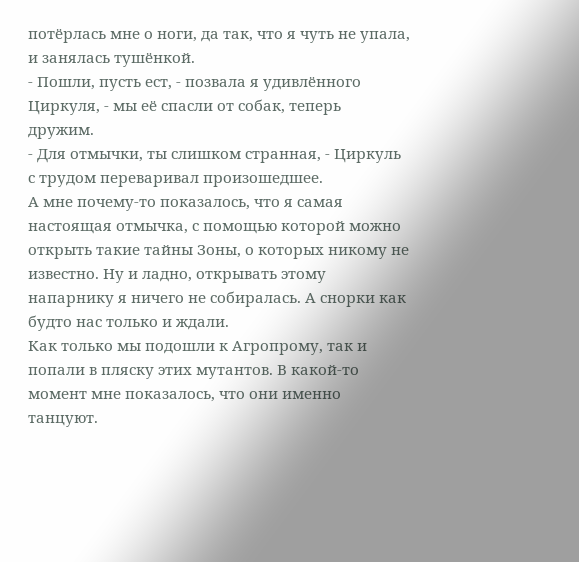потёрлась мне о ноги, да так, что я чуть не упала, и занялась тушёнкой.
- Пошли, пусть ест, - позвала я удивлённого Циркуля, - мы её спасли от собак, теперь дружим.
- Для отмычки, ты слишком странная, - Циркуль с трудом переваривал произошедшее.
А мне почему-то показалось, что я самая настоящая отмычка, с помощью которой можно открыть такие тайны Зоны, о которых никому не известно. Ну и ладно, открывать этому напарнику я ничего не собиралась. А снорки как будто нас только и ждали.
Как только мы подошли к Агропрому, так и попали в пляску этих мутантов. В какой-то момент мне показалось, что они именно танцуют.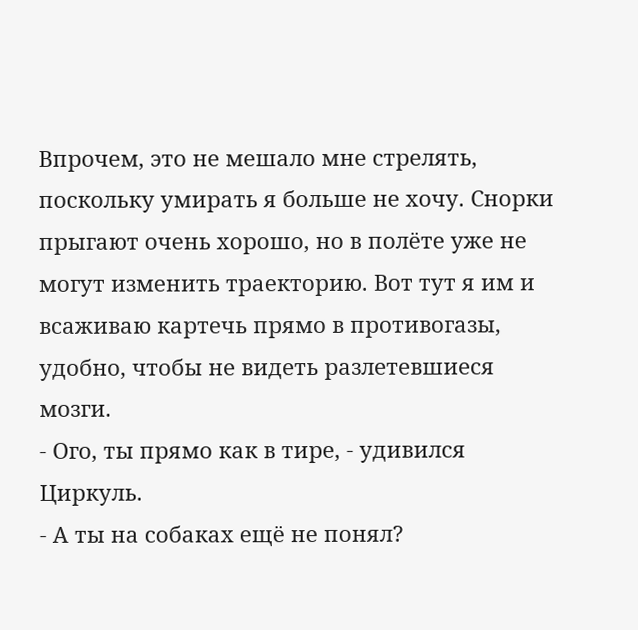Впрочем, это не мешало мне стрелять, поскольку умирать я больше не хочу. Снорки прыгают очень хорошо, но в полёте уже не могут изменить траекторию. Вот тут я им и всаживаю картечь прямо в противогазы, удобно, чтобы не видеть разлетевшиеся мозги.
- Ого, ты прямо как в тире, - удивился Циркуль.
- А ты на собаках ещё не понял?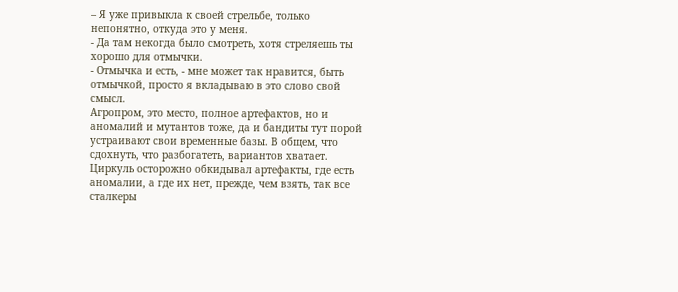– Я уже привыкла к своей стрельбе, только непонятно, откуда это у меня.
- Да там некогда было смотреть, хотя стреляешь ты хорошо для отмычки.
- Отмычка и есть, - мне может так нравится, быть отмычкой, просто я вкладываю в это слово свой смысл.
Агропром, это место, полное артефактов, но и аномалий и мутантов тоже, да и бандиты тут порой устраивают свои временные базы. В общем, что сдохнуть, что разбогатеть, вариантов хватает.
Циркуль осторожно обкидывал артефакты, где есть аномалии, а где их нет, прежде, чем взять, так все сталкеры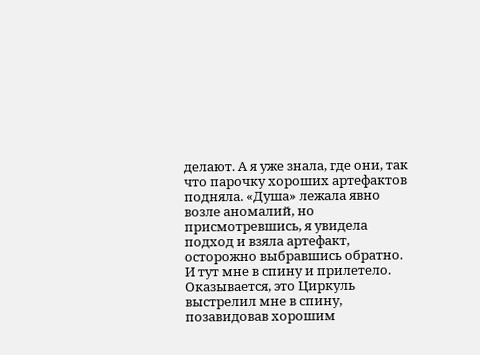делают. А я уже знала, где они, так что парочку хороших артефактов подняла. «Душа» лежала явно возле аномалий, но присмотревшись, я увидела подход и взяла артефакт, осторожно выбравшись обратно. И тут мне в спину и прилетело. Оказывается, это Циркуль выстрелил мне в спину, позавидовав хорошим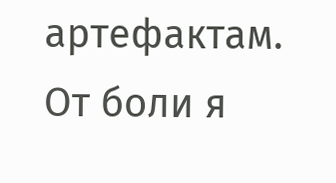артефактам. От боли я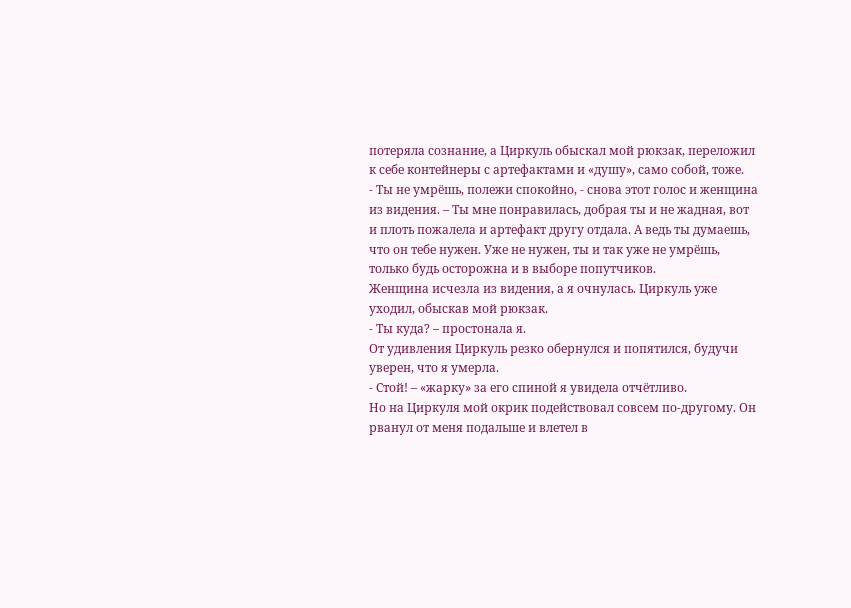потеряла сознание, а Циркуль обыскал мой рюкзак, переложил к себе контейнеры с артефактами и «душу», само собой, тоже.
- Ты не умрёшь, полежи спокойно, - снова этот голос и женщина из видения. – Ты мне понравилась, добрая ты и не жадная, вот и плоть пожалела и артефакт другу отдала. А ведь ты думаешь, что он тебе нужен. Уже не нужен, ты и так уже не умрёшь, только будь осторожна и в выборе попутчиков.
Женщина исчезла из видения, а я очнулась. Циркуль уже уходил, обыскав мой рюкзак.
- Ты куда? – простонала я.
От удивления Циркуль резко обернулся и попятился, будучи уверен, что я умерла.
- Стой! – «жарку» за его спиной я увидела отчётливо.
Но на Циркуля мой окрик подействовал совсем по-другому. Он рванул от меня подальше и влетел в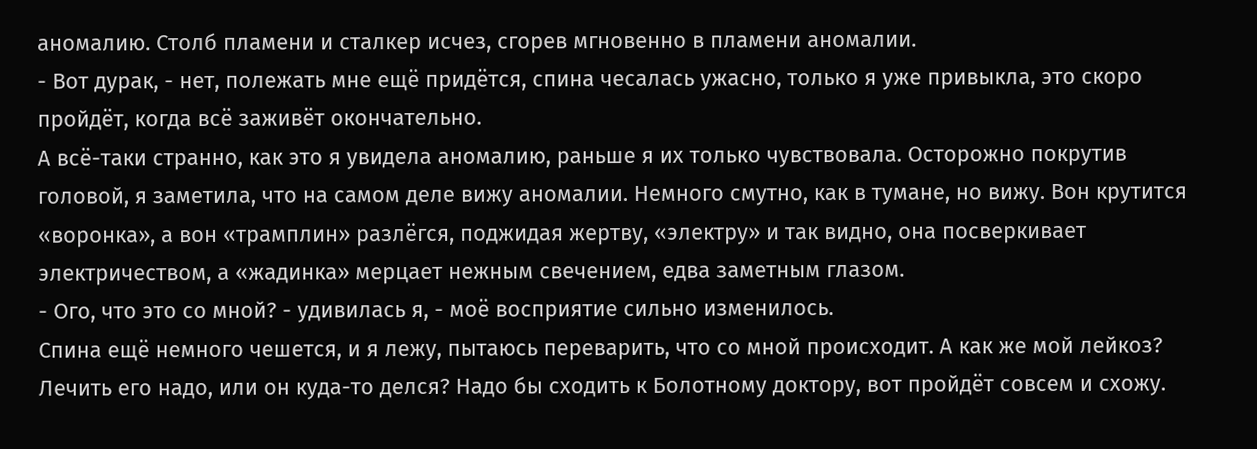аномалию. Столб пламени и сталкер исчез, сгорев мгновенно в пламени аномалии.
- Вот дурак, - нет, полежать мне ещё придётся, спина чесалась ужасно, только я уже привыкла, это скоро пройдёт, когда всё заживёт окончательно.
А всё-таки странно, как это я увидела аномалию, раньше я их только чувствовала. Осторожно покрутив головой, я заметила, что на самом деле вижу аномалии. Немного смутно, как в тумане, но вижу. Вон крутится «воронка», а вон «трамплин» разлёгся, поджидая жертву, «электру» и так видно, она посверкивает электричеством, а «жадинка» мерцает нежным свечением, едва заметным глазом.
- Ого, что это со мной? - удивилась я, - моё восприятие сильно изменилось.
Спина ещё немного чешется, и я лежу, пытаюсь переварить, что со мной происходит. А как же мой лейкоз? Лечить его надо, или он куда-то делся? Надо бы сходить к Болотному доктору, вот пройдёт совсем и схожу.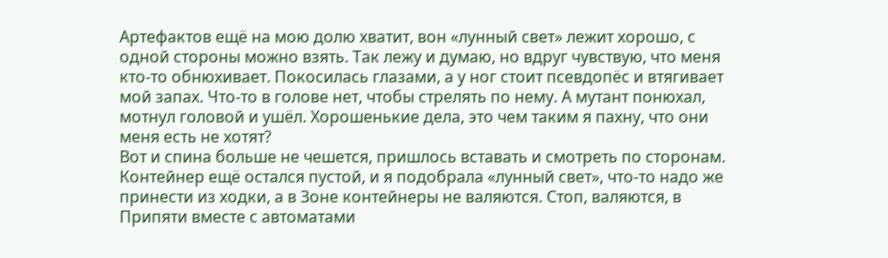Артефактов ещё на мою долю хватит, вон «лунный свет» лежит хорошо, с одной стороны можно взять. Так лежу и думаю, но вдруг чувствую, что меня кто-то обнюхивает. Покосилась глазами, а у ног стоит псевдопёс и втягивает мой запах. Что-то в голове нет, чтобы стрелять по нему. А мутант понюхал, мотнул головой и ушёл. Хорошенькие дела, это чем таким я пахну, что они меня есть не хотят?
Вот и спина больше не чешется, пришлось вставать и смотреть по сторонам. Контейнер ещё остался пустой, и я подобрала «лунный свет», что-то надо же принести из ходки, а в Зоне контейнеры не валяются. Стоп, валяются, в Припяти вместе с автоматами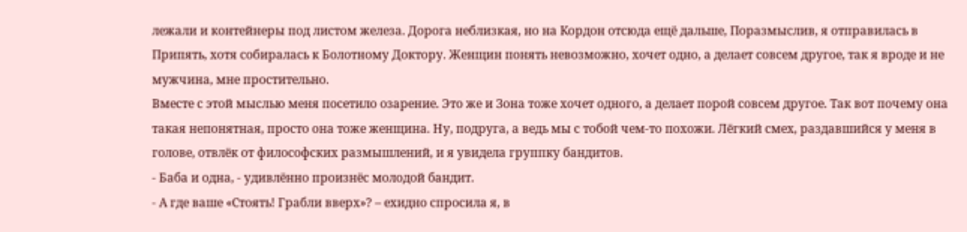лежали и контейнеры под листом железа. Дорога неблизкая, но на Кордон отсюда ещё дальше, Поразмыслив, я отправилась в Припять, хотя собиралась к Болотному Доктору. Женщин понять невозможно, хочет одно, а делает совсем другое, так я вроде и не мужчина, мне простительно.
Вместе с этой мыслью меня посетило озарение. Это же и Зона тоже хочет одного, а делает порой совсем другое. Так вот почему она такая непонятная, просто она тоже женщина. Ну, подруга, а ведь мы с тобой чем-то похожи. Лёгкий смех, раздавшийся у меня в голове, отвлёк от философских размышлений, и я увидела группку бандитов.
- Баба и одна, - удивлённо произнёс молодой бандит.
- А где ваше «Стоять! Грабли вверх»? – ехидно спросила я, в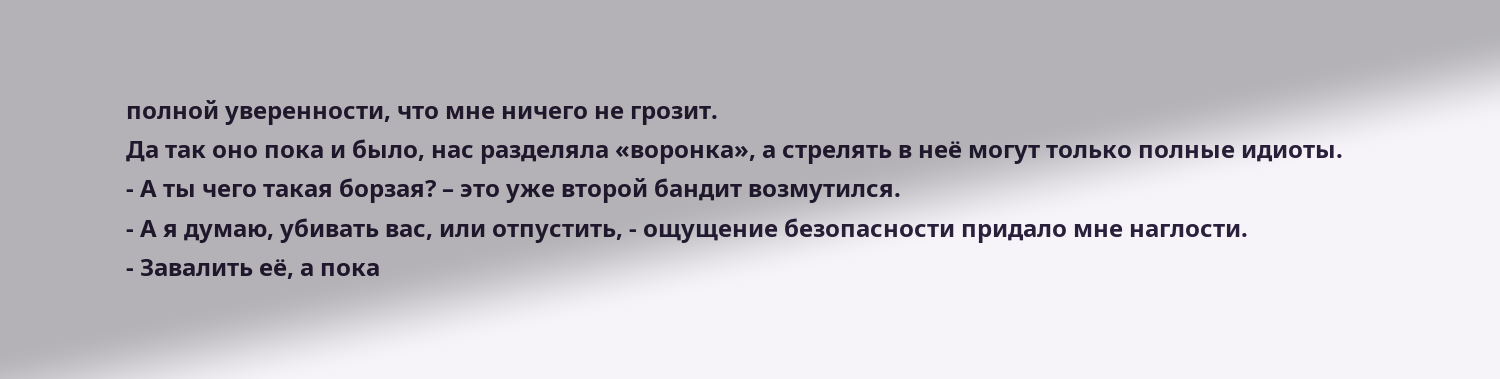полной уверенности, что мне ничего не грозит.
Да так оно пока и было, нас разделяла «воронка», а стрелять в неё могут только полные идиоты.
- А ты чего такая борзая? – это уже второй бандит возмутился.
- А я думаю, убивать вас, или отпустить, - ощущение безопасности придало мне наглости.
- Завалить её, а пока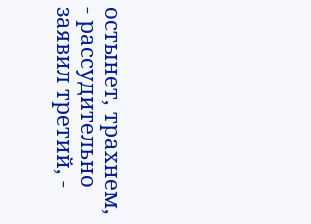остынет, трахнем, - рассудительно заявил третий, -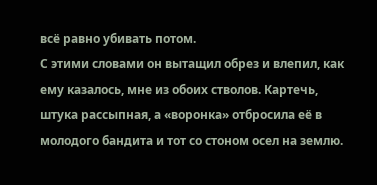всё равно убивать потом.
С этими словами он вытащил обрез и влепил, как ему казалось, мне из обоих стволов. Картечь, штука рассыпная, а «воронка» отбросила её в молодого бандита и тот со стоном осел на землю.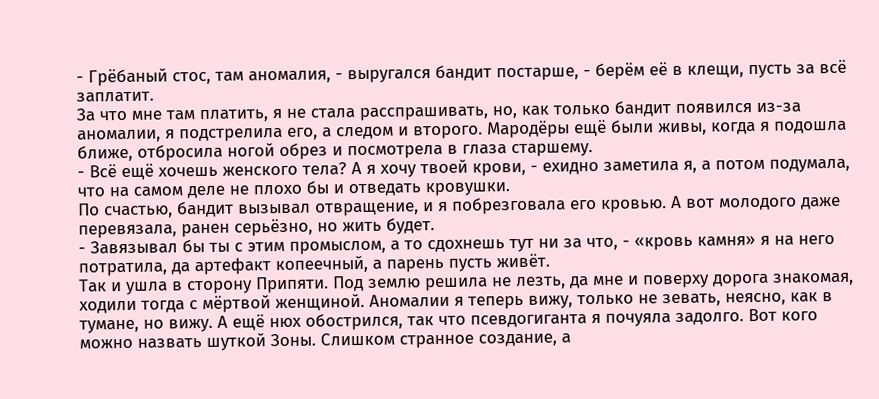- Грёбаный стос, там аномалия, - выругался бандит постарше, - берём её в клещи, пусть за всё заплатит.
За что мне там платить, я не стала расспрашивать, но, как только бандит появился из-за аномалии, я подстрелила его, а следом и второго. Мародёры ещё были живы, когда я подошла ближе, отбросила ногой обрез и посмотрела в глаза старшему.
- Всё ещё хочешь женского тела? А я хочу твоей крови, - ехидно заметила я, а потом подумала, что на самом деле не плохо бы и отведать кровушки.
По счастью, бандит вызывал отвращение, и я побрезговала его кровью. А вот молодого даже перевязала, ранен серьёзно, но жить будет.
- Завязывал бы ты с этим промыслом, а то сдохнешь тут ни за что, - «кровь камня» я на него потратила, да артефакт копеечный, а парень пусть живёт.
Так и ушла в сторону Припяти. Под землю решила не лезть, да мне и поверху дорога знакомая, ходили тогда с мёртвой женщиной. Аномалии я теперь вижу, только не зевать, неясно, как в тумане, но вижу. А ещё нюх обострился, так что псевдогиганта я почуяла задолго. Вот кого можно назвать шуткой Зоны. Слишком странное создание, а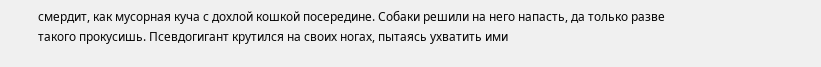смердит, как мусорная куча с дохлой кошкой посередине. Собаки решили на него напасть, да только разве такого прокусишь. Псевдогигант крутился на своих ногах, пытаясь ухватить ими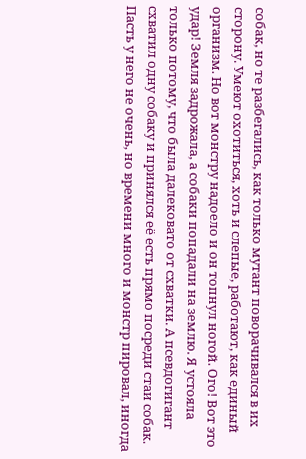собак, но те разбегались, как только мутант поворачивался в их сторону. Умеют охотиться, хоть и слепые, работают, как единый организм. Но вот монстру надоело и он топнул ногой. Ого! Вот это удар! Земля задрожала, а собаки попадали на землю. Я устояла только потому, что была далековато от схватки. А псевдогигант схватил одну собаку и принялся её есть прямо посреди стаи собак. Пасть у него не очень, но времени много и монстр пировал, иногда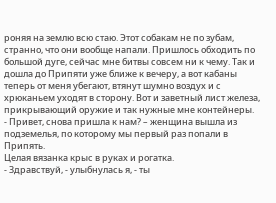роняя на землю всю стаю. Этот собакам не по зубам, странно, что они вообще напали. Пришлось обходить по большой дуге, сейчас мне битвы совсем ни к чему. Так и дошла до Припяти уже ближе к вечеру, а вот кабаны теперь от меня убегают, втянут шумно воздух и с хрюканьем уходят в сторону. Вот и заветный лист железа, прикрывающий оружие и так нужные мне контейнеры.
- Привет, снова пришла к нам? – женщина вышла из подземелья, по которому мы первый раз попали в Припять.
Целая вязанка крыс в руках и рогатка.
- Здравствуй, - улыбнулась я, - ты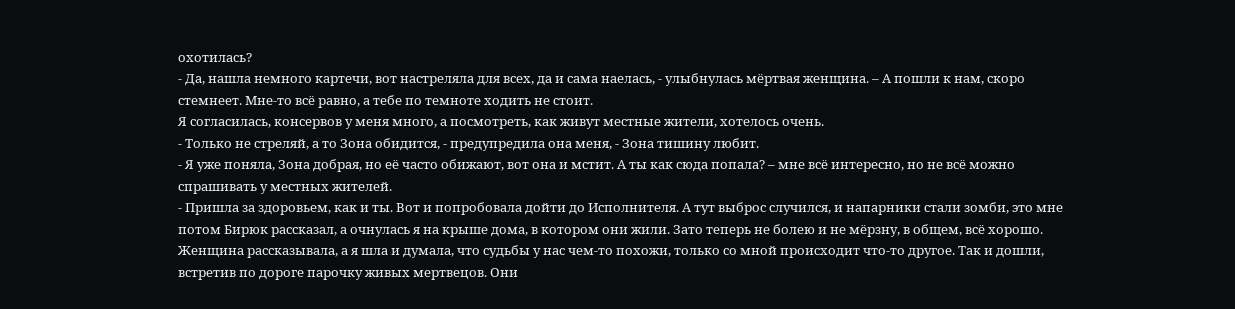охотилась?
- Да, нашла немного картечи, вот настреляла для всех, да и сама наелась, - улыбнулась мёртвая женщина. – А пошли к нам, скоро стемнеет. Мне-то всё равно, а тебе по темноте ходить не стоит.
Я согласилась, консервов у меня много, а посмотреть, как живут местные жители, хотелось очень.
- Только не стреляй, а то Зона обидится, - предупредила она меня, - Зона тишину любит.
- Я уже поняла, Зона добрая, но её часто обижают, вот она и мстит. А ты как сюда попала? – мне всё интересно, но не всё можно спрашивать у местных жителей.
- Пришла за здоровьем, как и ты. Вот и попробовала дойти до Исполнителя. А тут выброс случился, и напарники стали зомби, это мне потом Бирюк рассказал, а очнулась я на крыше дома, в котором они жили. Зато теперь не болею и не мёрзну, в общем, всё хорошо.
Женщина рассказывала, а я шла и думала, что судьбы у нас чем-то похожи, только со мной происходит что-то другое. Так и дошли, встретив по дороге парочку живых мертвецов. Они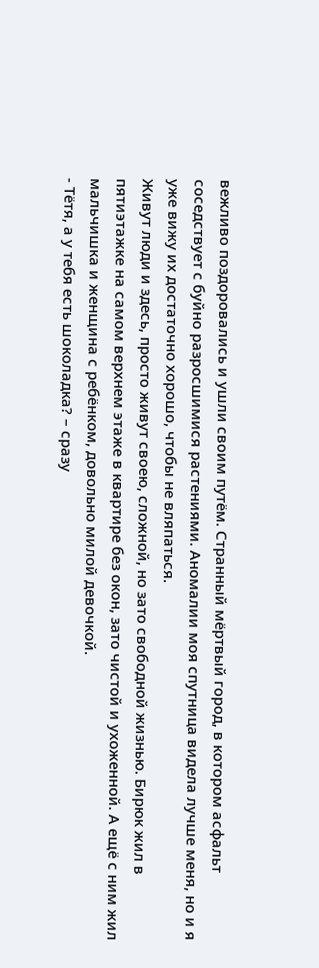вежливо поздоровались и ушли своим путём. Странный мёртвый город, в котором асфальт соседствует с буйно разросшимися растениями. Аномалии моя спутница видела лучше меня, но и я уже вижу их достаточно хорошо, чтобы не вляпаться.
Живут люди и здесь, просто живут своею, сложной, но зато свободной жизнью. Бирюк жил в пятиэтажке на самом верхнем этаже в квартире без окон, зато чистой и ухоженной. А ещё с ним жил мальчишка и женщина с ребёнком, довольно милой девочкой.
- Тётя, а у тебя есть шоколадка? – сразу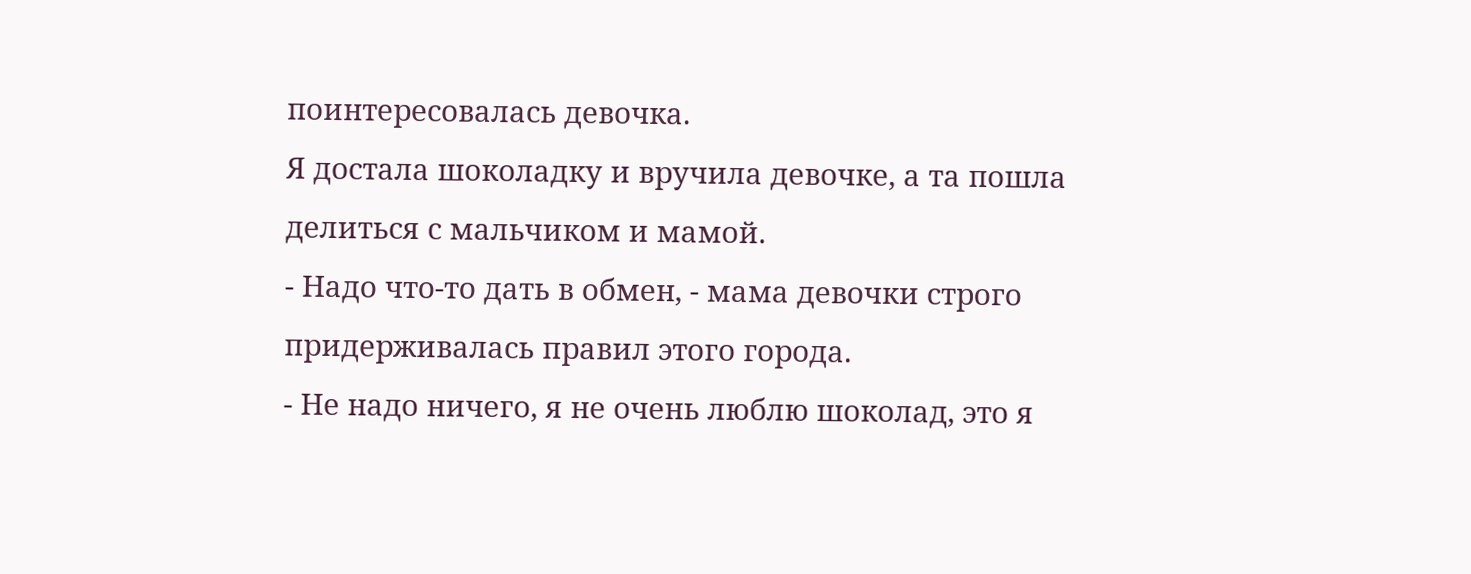поинтересовалась девочка.
Я достала шоколадку и вручила девочке, а та пошла делиться с мальчиком и мамой.
- Надо что-то дать в обмен, - мама девочки строго придерживалась правил этого города.
- Не надо ничего, я не очень люблю шоколад, это я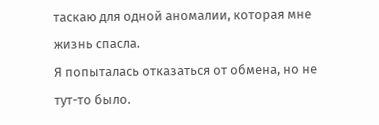таскаю для одной аномалии, которая мне жизнь спасла.
Я попыталась отказаться от обмена, но не тут-то было.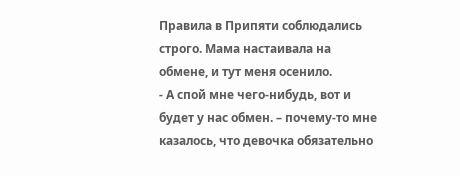Правила в Припяти соблюдались строго. Мама настаивала на обмене, и тут меня осенило.
- А спой мне чего-нибудь, вот и будет у нас обмен. – почему-то мне казалось, что девочка обязательно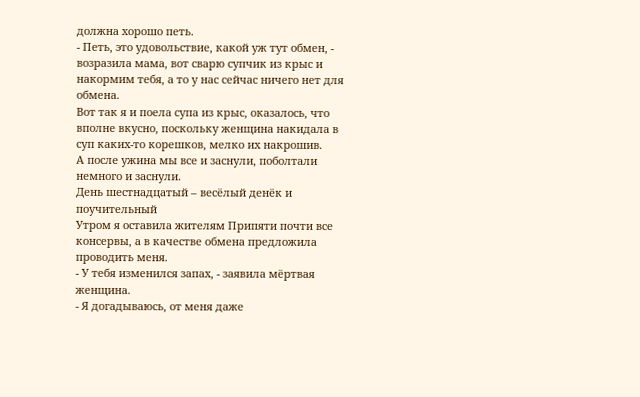должна хорошо петь.
- Петь, это удовольствие, какой уж тут обмен, - возразила мама, вот сварю супчик из крыс и накормим тебя, а то у нас сейчас ничего нет для обмена.
Вот так я и поела супа из крыс, оказалось, что вполне вкусно, поскольку женщина накидала в суп каких-то корешков, мелко их накрошив.
А после ужина мы все и заснули, поболтали немного и заснули.
День шестнадцатый – весёлый денёк и поучительный
Утром я оставила жителям Припяти почти все консервы, а в качестве обмена предложила проводить меня.
- У тебя изменился запах, - заявила мёртвая женщина.
- Я догадываюсь, от меня даже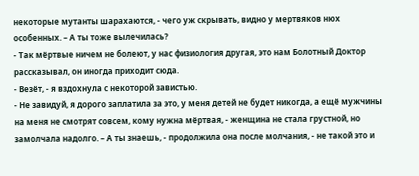некоторые мутанты шарахаются, - чего уж скрывать, видно у мертвяков нюх особенных. – А ты тоже вылечилась?
- Так мёртвые ничем не болеют, у нас физиология другая, это нам Болотный Доктор рассказывал, он иногда приходит сюда.
- Везёт, - я вздохнула с некоторой завистью.
- Не завидуй, я дорого заплатила за это, у меня детей не будет никогда, а ещё мужчины на меня не смотрят совсем, кому нужна мёртвая, - женщина не стала грустной, но замолчала надолго. – А ты знаешь, - продолжила она после молчания, - не такой это и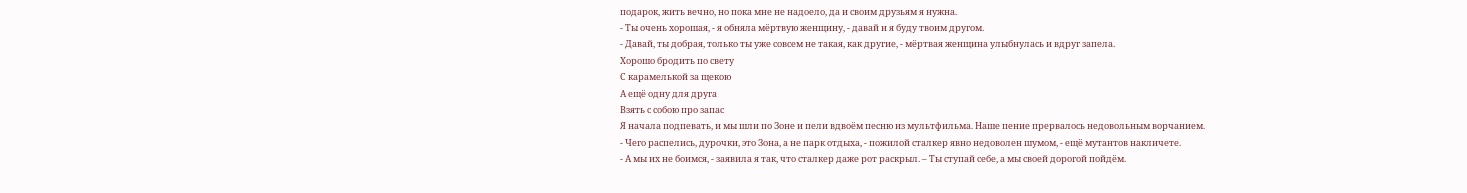подарок, жить вечно, но пока мне не надоело, да и своим друзьям я нужна.
- Ты очень хорошая, - я обняла мёртвую женщину, - давай и я буду твоим другом.
- Давай, ты добрая, только ты уже совсем не такая, как другие, - мёртвая женщина улыбнулась и вдруг запела.
Хорошо бродить по свету
С карамелькой за щекою
А ещё одну для друга
Взять с собою про запас
Я начала подпевать, и мы шли по Зоне и пели вдвоём песню из мультфильма. Наше пение прервалось недовольным ворчанием.
- Чего распелись, дурочки, это Зона, а не парк отдыха, - пожилой сталкер явно недоволен шумом, - ещё мутантов накличете.
- А мы их не боимся, - заявила я так, что сталкер даже рот раскрыл. – Ты ступай себе, а мы своей дорогой пойдём.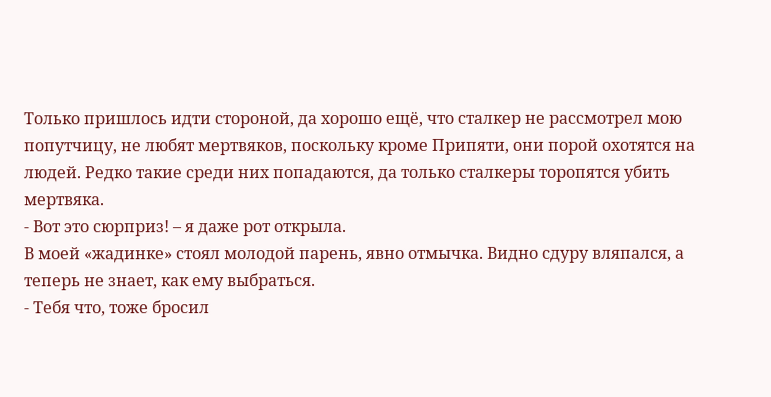Только пришлось идти стороной, да хорошо ещё, что сталкер не рассмотрел мою попутчицу, не любят мертвяков, поскольку кроме Припяти, они порой охотятся на людей. Редко такие среди них попадаются, да только сталкеры торопятся убить мертвяка.
- Вот это сюрприз! – я даже рот открыла.
В моей «жадинке» стоял молодой парень, явно отмычка. Видно сдуру вляпался, а теперь не знает, как ему выбраться.
- Тебя что, тоже бросил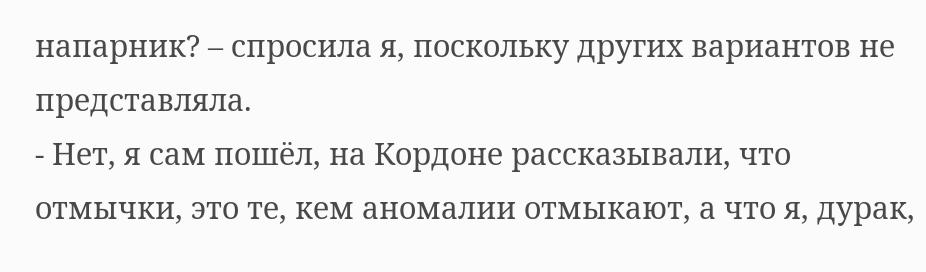напарник? – спросила я, поскольку других вариантов не представляла.
- Нет, я сам пошёл, на Кордоне рассказывали, что отмычки, это те, кем аномалии отмыкают, а что я, дурак,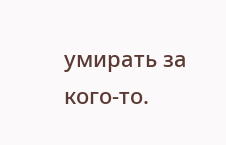умирать за кого-то.